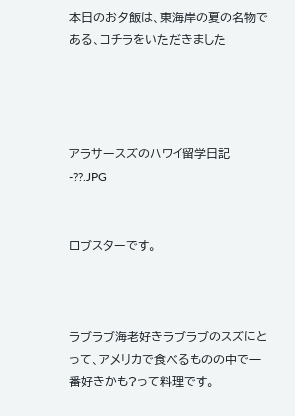本日のお夕飯は、東海岸の夏の名物である、コチラをいただきました




アラサースズのハワイ留学日記-??.JPG


ロブスターです。



ラブラブ海老好きラブラブのスズにとって、アメリカで食べるものの中で一番好きかも?って料理です。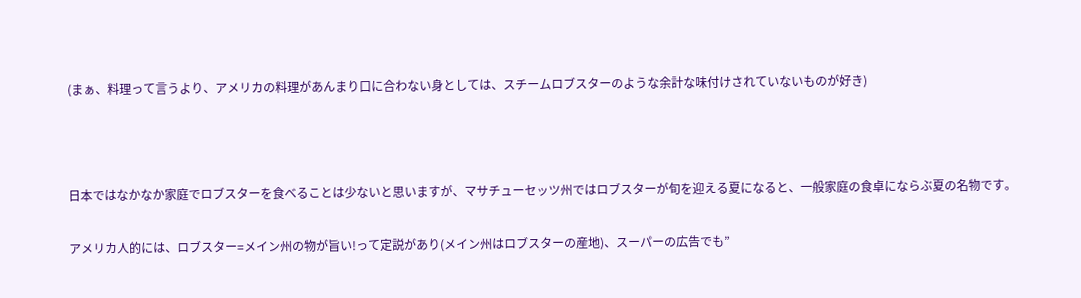(まぁ、料理って言うより、アメリカの料理があんまり口に合わない身としては、スチームロブスターのような余計な味付けされていないものが好き)



日本ではなかなか家庭でロブスターを食べることは少ないと思いますが、マサチューセッツ州ではロブスターが旬を迎える夏になると、一般家庭の食卓にならぶ夏の名物です。

アメリカ人的には、ロブスター=メイン州の物が旨い!って定説があり(メイン州はロブスターの産地)、スーパーの広告でも”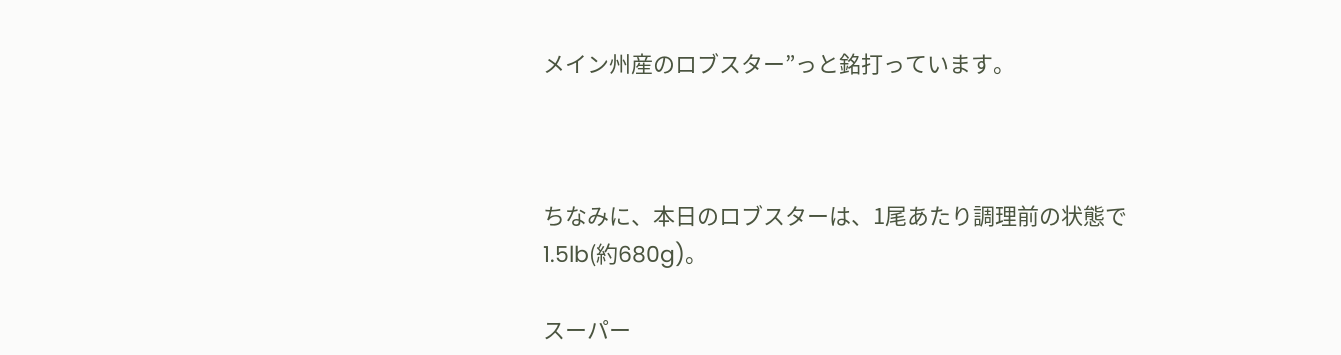メイン州産のロブスター”っと銘打っています。



ちなみに、本日のロブスターは、1尾あたり調理前の状態で1.5lb(約680g)。

スーパー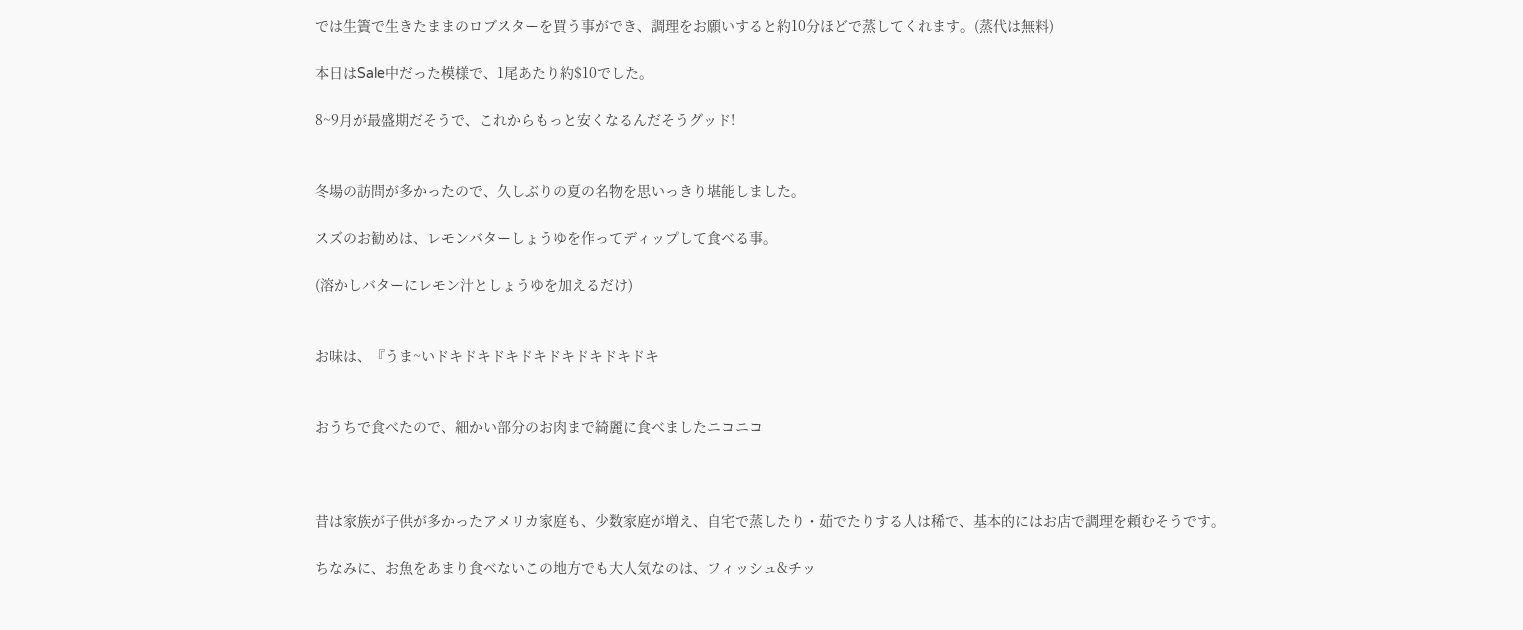では生簀で生きたままのロブスターを買う事ができ、調理をお願いすると約10分ほどで蒸してくれます。(蒸代は無料)

本日はSale中だった模様で、1尾あたり約$10でした。

8~9月が最盛期だそうで、これからもっと安くなるんだそうグッド!


冬場の訪問が多かったので、久しぶりの夏の名物を思いっきり堪能しました。

スズのお勧めは、レモンバターしょうゆを作ってディップして食べる事。

(溶かしバターにレモン汁としょうゆを加えるだけ)


お味は、『うま~いドキドキドキドキドキドキドキドキ


おうちで食べたので、細かい部分のお肉まで綺麗に食べましたニコニコ



昔は家族が子供が多かったアメリカ家庭も、少数家庭が増え、自宅で蒸したり・茹でたりする人は稀で、基本的にはお店で調理を頼むそうです。

ちなみに、お魚をあまり食べないこの地方でも大人気なのは、フィッシュ&チッ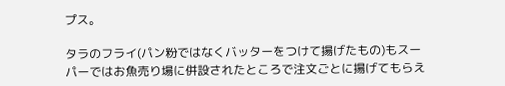プス。

タラのフライ(パン粉ではなくバッターをつけて揚げたもの)もスーパーではお魚売り場に併設されたところで注文ごとに揚げてもらえ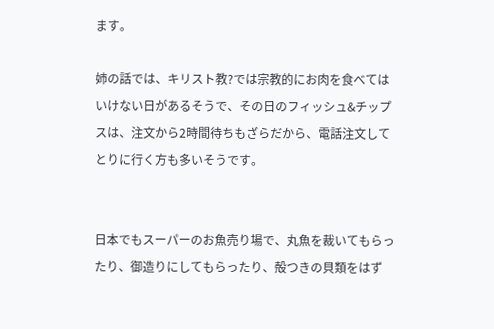ます。

姉の話では、キリスト教?では宗教的にお肉を食べてはいけない日があるそうで、その日のフィッシュ&チップスは、注文から2時間待ちもざらだから、電話注文してとりに行く方も多いそうです。


日本でもスーパーのお魚売り場で、丸魚を裁いてもらったり、御造りにしてもらったり、殻つきの貝類をはず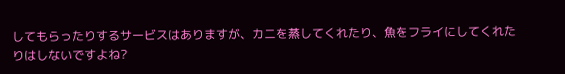してもらったりするサービスはありますが、カニを蒸してくれたり、魚をフライにしてくれたりはしないですよね?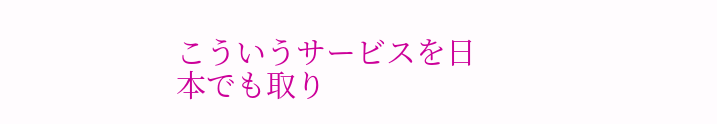こういうサービスを日本でも取り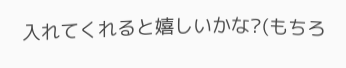入れてくれると嬉しいかな?(もちろ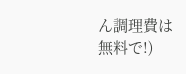ん調理費は無料で!)